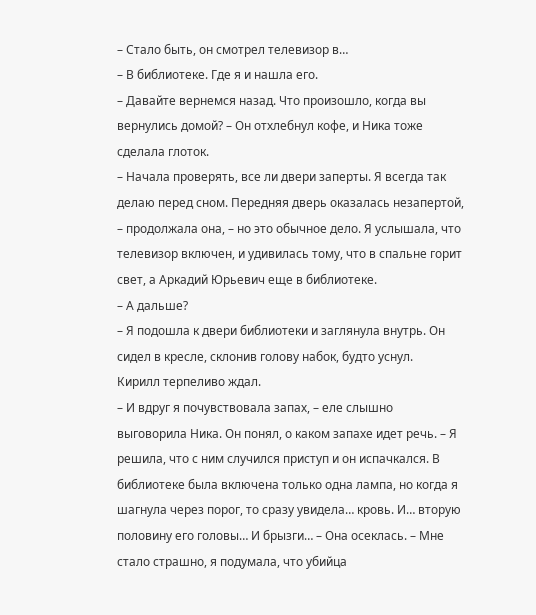– Стало быть, он смотрел телевизор в…
– В библиотеке. Где я и нашла его.
– Давайте вернемся назад. Что произошло, когда вы вернулись домой? – Он отхлебнул кофе, и Ника тоже сделала глоток.
– Начала проверять, все ли двери заперты. Я всегда так делаю перед сном. Передняя дверь оказалась незапертой, – продолжала она, – но это обычное дело. Я услышала, что телевизор включен, и удивилась тому, что в спальне горит свет, а Аркадий Юрьевич еще в библиотеке.
– А дальше?
– Я подошла к двери библиотеки и заглянула внутрь. Он сидел в кресле, склонив голову набок, будто уснул.
Кирилл терпеливо ждал.
– И вдруг я почувствовала запах, – еле слышно выговорила Ника. Он понял, о каком запахе идет речь. – Я решила, что с ним случился приступ и он испачкался. В библиотеке была включена только одна лампа, но когда я шагнула через порог, то сразу увидела… кровь. И… вторую половину его головы… И брызги… – Она осеклась. – Мне стало страшно, я подумала, что убийца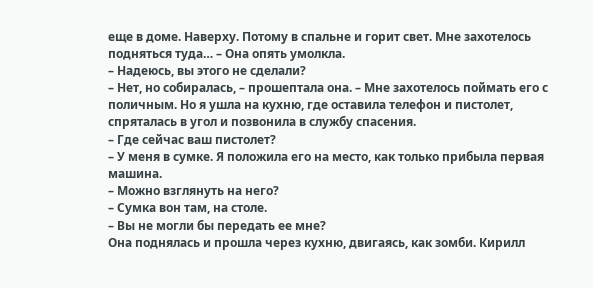еще в доме. Наверху. Потому в спальне и горит свет. Мне захотелось подняться туда… – Она опять умолкла.
– Надеюсь, вы этого не сделали?
– Нет, но собиралась, – прошептала она. – Мне захотелось поймать его с поличным. Но я ушла на кухню, где оставила телефон и пистолет, спряталась в угол и позвонила в службу спасения.
– Где сейчас ваш пистолет?
– У меня в сумке. Я положила его на место, как только прибыла первая машина.
– Можно взглянуть на него?
– Сумка вон там, на столе.
– Вы не могли бы передать ее мне?
Она поднялась и прошла через кухню, двигаясь, как зомби. Кирилл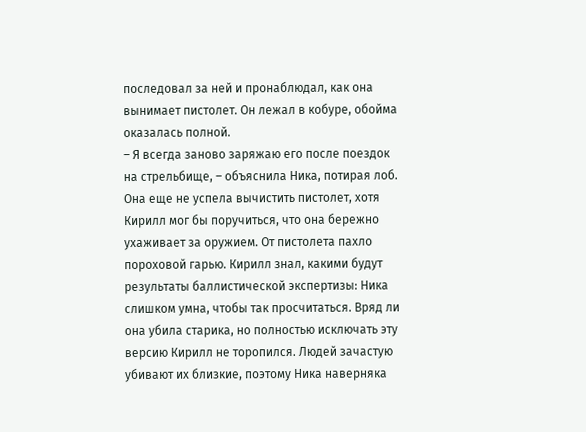последовал за ней и пронаблюдал, как она вынимает пистолет. Он лежал в кобуре, обойма оказалась полной.
– Я всегда заново заряжаю его после поездок на стрельбище, – объяснила Ника, потирая лоб.
Она еще не успела вычистить пистолет, хотя Кирилл мог бы поручиться, что она бережно ухаживает за оружием. От пистолета пахло пороховой гарью. Кирилл знал, какими будут результаты баллистической экспертизы: Ника слишком умна, чтобы так просчитаться. Вряд ли она убила старика, но полностью исключать эту версию Кирилл не торопился. Людей зачастую убивают их близкие, поэтому Ника наверняка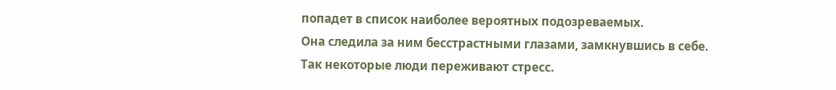попадет в список наиболее вероятных подозреваемых.
Она следила за ним бесстрастными глазами, замкнувшись в себе.
Так некоторые люди переживают стресс.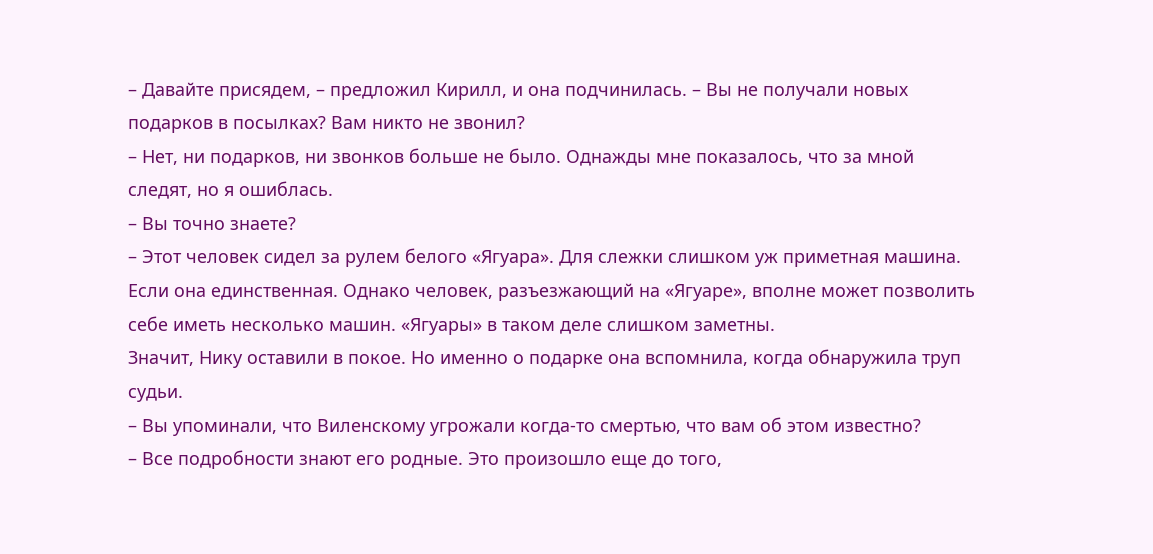– Давайте присядем, – предложил Кирилл, и она подчинилась. – Вы не получали новых подарков в посылках? Вам никто не звонил?
– Нет, ни подарков, ни звонков больше не было. Однажды мне показалось, что за мной следят, но я ошиблась.
– Вы точно знаете?
– Этот человек сидел за рулем белого «Ягуара». Для слежки слишком уж приметная машина.
Если она единственная. Однако человек, разъезжающий на «Ягуаре», вполне может позволить себе иметь несколько машин. «Ягуары» в таком деле слишком заметны.
Значит, Нику оставили в покое. Но именно о подарке она вспомнила, когда обнаружила труп судьи.
– Вы упоминали, что Виленскому угрожали когда-то смертью, что вам об этом известно?
– Все подробности знают его родные. Это произошло еще до того,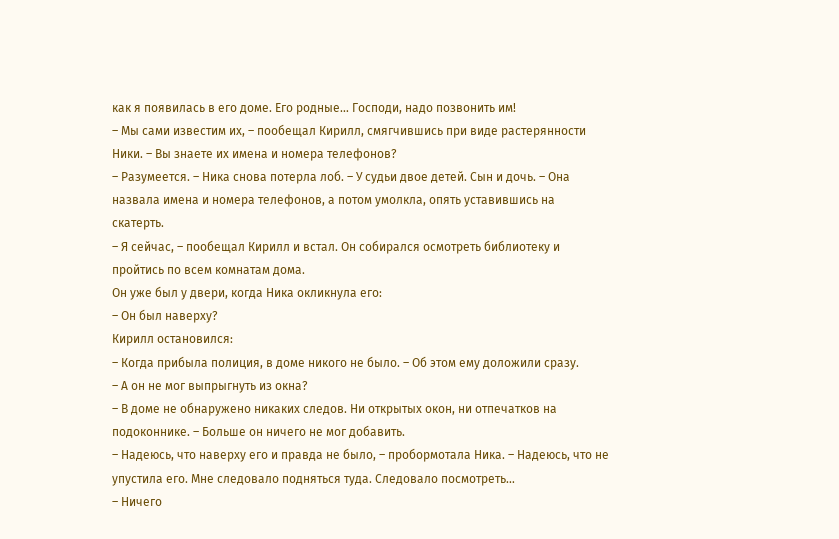как я появилась в его доме. Его родные… Господи, надо позвонить им!
– Мы сами известим их, – пообещал Кирилл, смягчившись при виде растерянности Ники. – Вы знаете их имена и номера телефонов?
– Разумеется. – Ника снова потерла лоб. – У судьи двое детей. Сын и дочь. – Она назвала имена и номера телефонов, а потом умолкла, опять уставившись на скатерть.
– Я сейчас, – пообещал Кирилл и встал. Он собирался осмотреть библиотеку и пройтись по всем комнатам дома.
Он уже был у двери, когда Ника окликнула его:
– Он был наверху?
Кирилл остановился:
– Когда прибыла полиция, в доме никого не было. – Об этом ему доложили сразу.
– А он не мог выпрыгнуть из окна?
– В доме не обнаружено никаких следов. Ни открытых окон, ни отпечатков на подоконнике. – Больше он ничего не мог добавить.
– Надеюсь, что наверху его и правда не было, – пробормотала Ника. – Надеюсь, что не упустила его. Мне следовало подняться туда. Следовало посмотреть…
– Ничего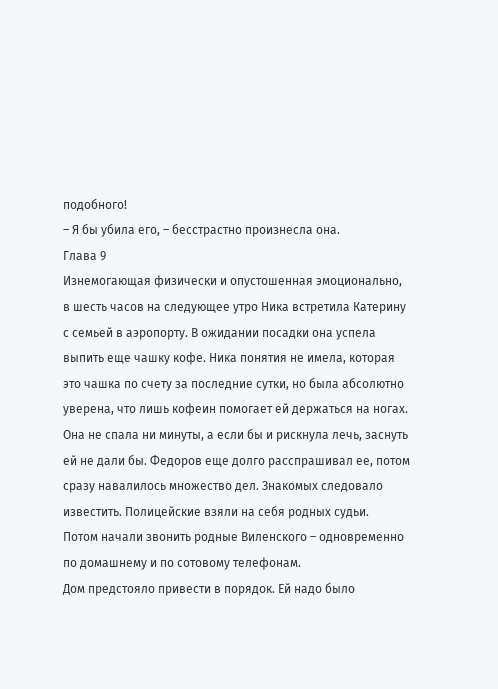подобного!
– Я бы убила его, – бесстрастно произнесла она.
Глава 9
Изнемогающая физически и опустошенная эмоционально, в шесть часов на следующее утро Ника встретила Катерину с семьей в аэропорту. В ожидании посадки она успела выпить еще чашку кофе. Ника понятия не имела, которая это чашка по счету за последние сутки, но была абсолютно уверена, что лишь кофеин помогает ей держаться на ногах.
Она не спала ни минуты, а если бы и рискнула лечь, заснуть ей не дали бы. Федоров еще долго расспрашивал ее, потом сразу навалилось множество дел. Знакомых следовало известить. Полицейские взяли на себя родных судьи.
Потом начали звонить родные Виленского – одновременно по домашнему и по сотовому телефонам.
Дом предстояло привести в порядок. Ей надо было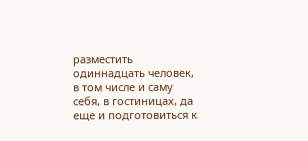разместить одиннадцать человек, в том числе и саму себя, в гостиницах, да еще и подготовиться к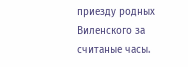приезду родных Виленского за считаные часы.